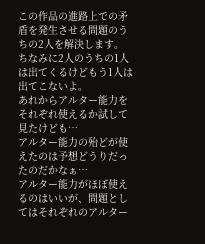この作品の進路上での矛盾を発生させる問題のうちの2人を解決します。
ちなみに2人のうちの1人は出てくるけどもう1人は出てこないよ。
あれからアルター能力をそれぞれ使えるか試して見たけども…
アルター能力の殆どが使えたのは予想どうりだったのだかなぁ…
アルター能力がほぼ使えるのはいいが、問題としてはそれぞれのアルター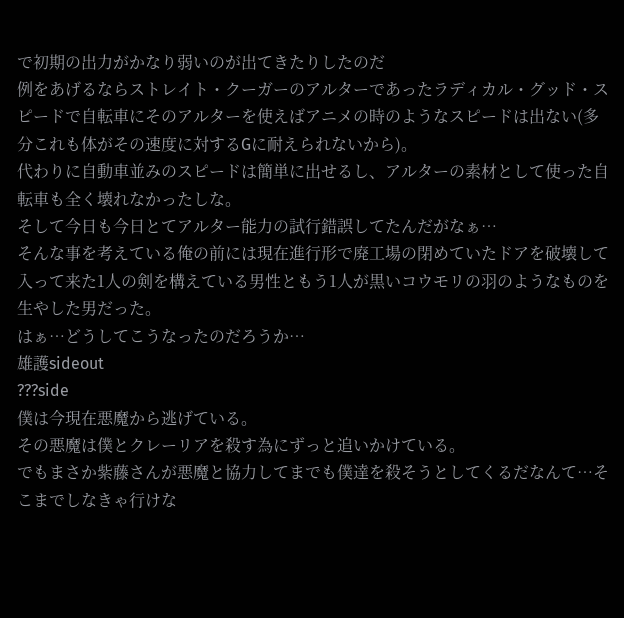で初期の出力がかなり弱いのが出てきたりしたのだ
例をあげるならストレイト・クーガーのアルターであったラディカル・グッド・スピードで自転車にそのアルターを使えばアニメの時のようなスピードは出ない(多分これも体がその速度に対するGに耐えられないから)。
代わりに自動車並みのスピードは簡単に出せるし、アルターの素材として使った自転車も全く壊れなかったしな。
そして今日も今日とてアルター能力の試行錯誤してたんだがなぁ…
そんな事を考えている俺の前には現在進行形で廃工場の閉めていたドアを破壊して入って来た1人の剣を構えている男性ともう1人が黒いコウモリの羽のようなものを生やした男だった。
はぁ…どうしてこうなったのだろうか…
雄護sideout
???side
僕は今現在悪魔から逃げている。
その悪魔は僕とクレーリアを殺す為にずっと追いかけている。
でもまさか紫藤さんが悪魔と協力してまでも僕達を殺そうとしてくるだなんて…そこまでしなきゃ行けな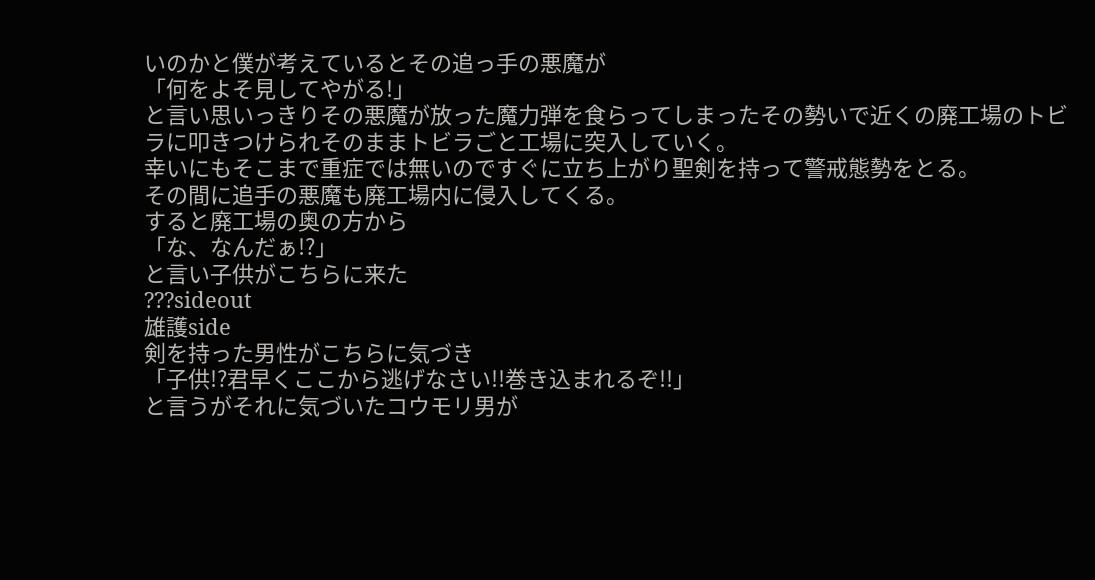いのかと僕が考えているとその追っ手の悪魔が
「何をよそ見してやがる!」
と言い思いっきりその悪魔が放った魔力弾を食らってしまったその勢いで近くの廃工場のトビラに叩きつけられそのままトビラごと工場に突入していく。
幸いにもそこまで重症では無いのですぐに立ち上がり聖剣を持って警戒態勢をとる。
その間に追手の悪魔も廃工場内に侵入してくる。
すると廃工場の奥の方から
「な、なんだぁ!?」
と言い子供がこちらに来た
???sideout
雄護side
剣を持った男性がこちらに気づき
「子供!?君早くここから逃げなさい!!巻き込まれるぞ!!」
と言うがそれに気づいたコウモリ男が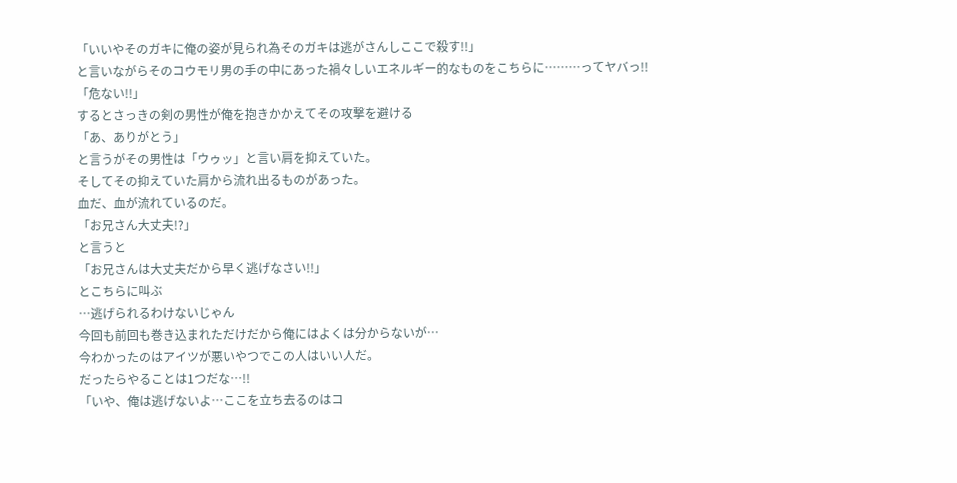「いいやそのガキに俺の姿が見られ為そのガキは逃がさんしここで殺す!!」
と言いながらそのコウモリ男の手の中にあった禍々しいエネルギー的なものをこちらに………ってヤバっ!!
「危ない!!」
するとさっきの剣の男性が俺を抱きかかえてその攻撃を避ける
「あ、ありがとう」
と言うがその男性は「ウゥッ」と言い肩を抑えていた。
そしてその抑えていた肩から流れ出るものがあった。
血だ、血が流れているのだ。
「お兄さん大丈夫!?」
と言うと
「お兄さんは大丈夫だから早く逃げなさい!!」
とこちらに叫ぶ
…逃げられるわけないじゃん
今回も前回も巻き込まれただけだから俺にはよくは分からないが…
今わかったのはアイツが悪いやつでこの人はいい人だ。
だったらやることは1つだな…!!
「いや、俺は逃げないよ…ここを立ち去るのはコ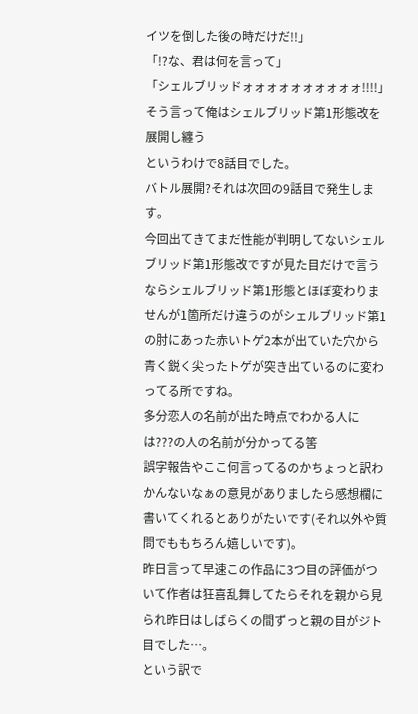イツを倒した後の時だけだ!!」
「!?な、君は何を言って」
「シェルブリッドォォォォォォォォォォ!!!!」
そう言って俺はシェルブリッド第1形態改を展開し纏う
というわけで8話目でした。
バトル展開?それは次回の9話目で発生します。
今回出てきてまだ性能が判明してないシェルブリッド第1形態改ですが見た目だけで言うならシェルブリッド第1形態とほぼ変わりませんが1箇所だけ違うのがシェルブリッド第1の肘にあった赤いトゲ2本が出ていた穴から青く鋭く尖ったトゲが突き出ているのに変わってる所ですね。
多分恋人の名前が出た時点でわかる人には???の人の名前が分かってる筈
誤字報告やここ何言ってるのかちょっと訳わかんないなぁの意見がありましたら感想欄に書いてくれるとありがたいです(それ以外や質問でももちろん嬉しいです)。
昨日言って早速この作品に3つ目の評価がついて作者は狂喜乱舞してたらそれを親から見られ昨日はしばらくの間ずっと親の目がジト目でした…。
という訳で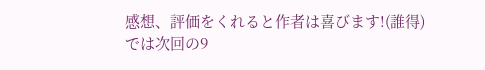感想、評価をくれると作者は喜びます!(誰得)
では次回の9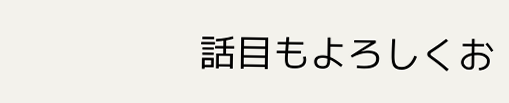話目もよろしくお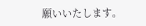願いいたします。